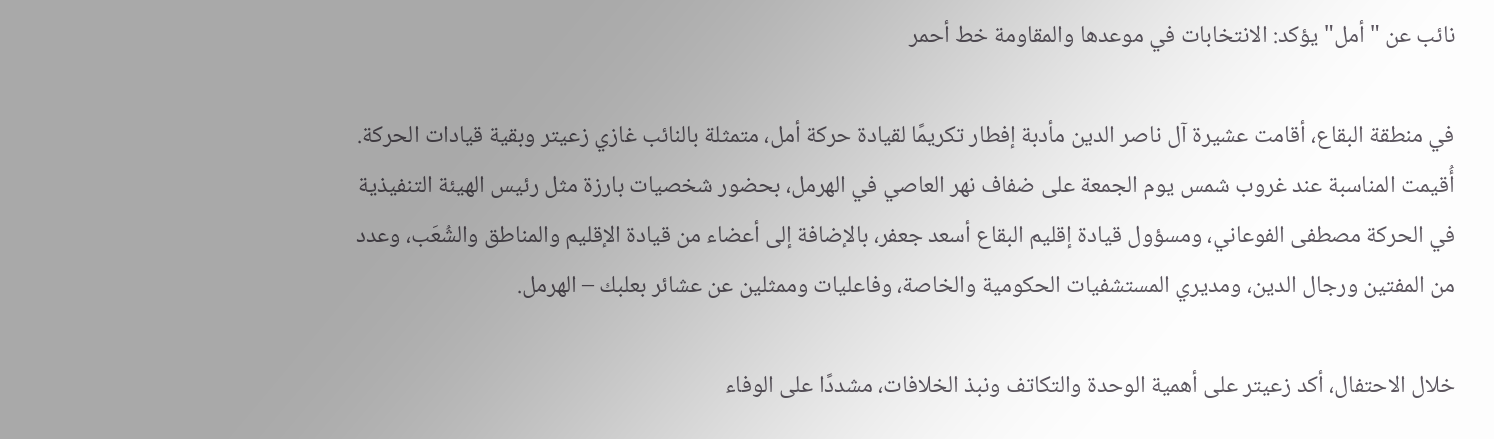نائب عن "أمل" يؤكد: الانتخابات في موعدها والمقاومة خط أحمر

في منطقة البقاع، أقامت عشيرة آل ناصر الدين مأدبة إفطار تكريمًا لقيادة حركة أمل، متمثلة بالنائب غازي زعيتر وبقية قيادات الحركة. أُقيمت المناسبة عند غروب شمس يوم الجمعة على ضفاف نهر العاصي في الهرمل، بحضور شخصيات بارزة مثل رئيس الهيئة التنفيذية في الحركة مصطفى الفوعاني، ومسؤول قيادة إقليم البقاع أسعد جعفر، بالإضافة إلى أعضاء من قيادة الإقليم والمناطق والشُعَب، وعدد من المفتين ورجال الدين، ومديري المستشفيات الحكومية والخاصة، وفاعليات وممثلين عن عشائر بعلبك – الهرمل.

خلال الاحتفال، أكد زعيتر على أهمية الوحدة والتكاتف ونبذ الخلافات، مشددًا على الوفاء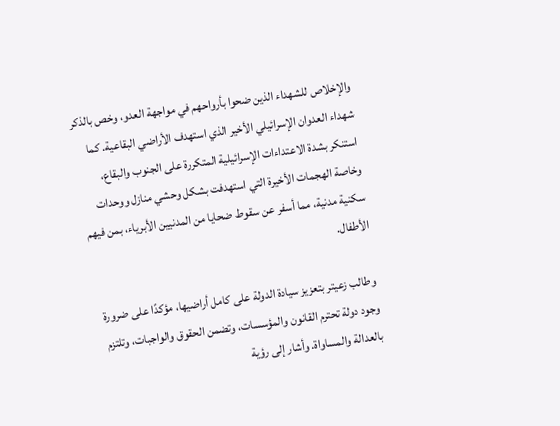والإخلاص للشهداء الذين ضحوا بأرواحهم في مواجهة العدو، وخص بالذكر شهداء العدوان الإسرائيلي الأخير الذي استهدف الأراضي البقاعية. كما استنكر بشدة الاعتداءات الإسرائيلية المتكررة على الجنوب والبقاع، وخاصة الهجمات الأخيرة التي استهدفت بشكل وحشي منازل ووحدات سكنية مدنية، مما أسفر عن سقوط ضحايا من المدنيين الأبرياء، بمن فيهم الأطفال.

وطالب زعيتر بتعزيز سيادة الدولة على كامل أراضيها، مؤكدًا على ضرورة وجود دولة تحترم القانون والمؤسسات، وتضمن الحقوق والواجبات، وتلتزم بالعدالة والمساواة. وأشار إلى رؤية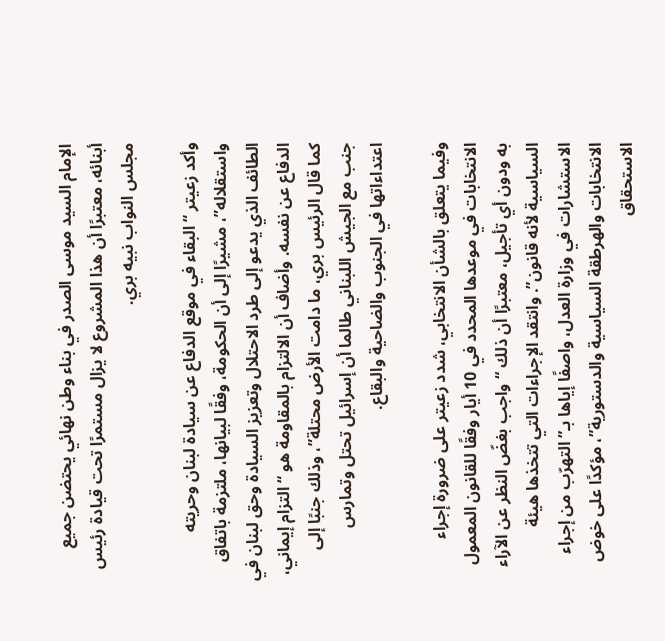الإمام السيد موسى الصدر في بناء وطن نهائي يحتضن جميع أبنائه، معتبرًا أن هذا المشروع لا يزال مستمرًا تحت قيادة رئيس مجلس النواب نبيه بري.

وأكد زعيتر “البقاء في موقع الدفاع عن سيادة لبنان وحريته واستقلاله”، مشيرًا إلى أن الحكومة، وفقًا لبيانها، ملتزمة باتفاق الطائف الذي يدعو إلى طرد الاحتلال وتعزيز السيادة وحق لبنان في الدفاع عن نفسه. وأضاف أن الالتزام بالمقاومة هو “التزام إيماني، كما قال الرئيس بري، ما دامت الأرض محتلة”، وذلك جنبًا إلى جنب مع الجيش اللبناني طالما أن إسرائيل تحتل وتمارس اعتداءاتها في الجنوب والضاحية والبقاع.

وفيما يتعلق بالشأن الانتخابي، شدد زعيتر على ضرورة إجراء الانتخابات في موعدها المحدد في 10 أيار وفقًا للقانون المعمول به ودون أي تأجيل، معتبرًا أن ذلك “واجب بغضّ النظر عن الآراء السياسية لأنه قانون”. وانتقد الإجراءات التي تتخذها هيئة الاستشارات في وزارة العدل، واصفًا إياها بـ”التهرّب من إجراء الانتخابات والهرطقة السياسية والدستورية”، مؤكدًا على خوض الاستحقاق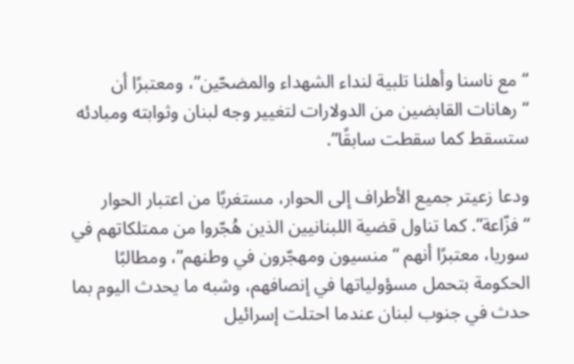“مع ناسنا وأهلنا تلبية لنداء الشهداء والمضحّين”، ومعتبرًا أن “رهانات القابضين من الدولارات لتغيير وجه لبنان وثوابته ومبادئه ستسقط كما سقطت سابقًا”.

ودعا زعيتر جميع الأطراف إلى الحوار، مستغربًا من اعتبار الحوار “فزّاعة”. كما تناول قضية اللبنانيين الذين هُجّروا من ممتلكاتهم في سوريا، معتبرًا أنهم “منسيون ومهجّرون في وطنهم”، ومطالبًا الحكومة بتحمل مسؤولياتها في إنصافهم، وشبه ما يحدث اليوم بما حدث في جنوب لبنان عندما احتلت إسرائيل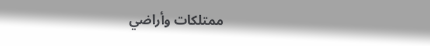ممتلكات وأراضي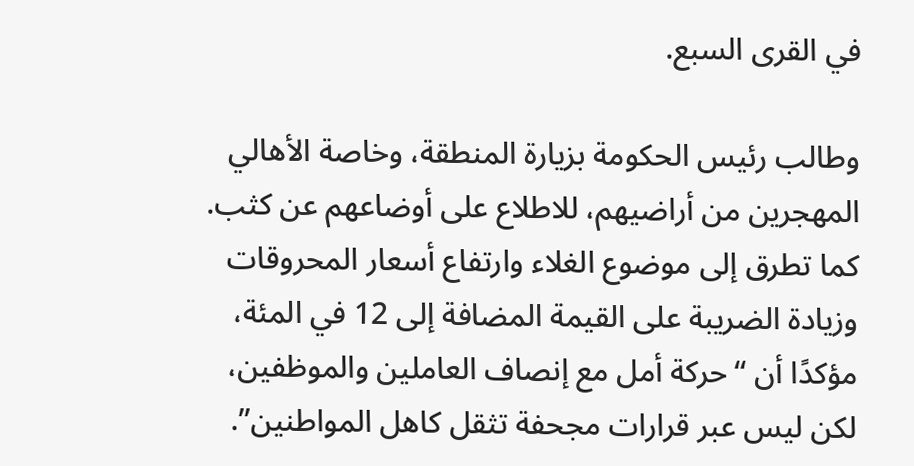في القرى السبع.

وطالب رئيس الحكومة بزيارة المنطقة، وخاصة الأهالي المهجرين من أراضيهم، للاطلاع على أوضاعهم عن كثب. كما تطرق إلى موضوع الغلاء وارتفاع أسعار المحروقات وزيادة الضريبة على القيمة المضافة إلى 12 في المئة، مؤكدًا أن “حركة أمل مع إنصاف العاملين والموظفين، لكن ليس عبر قرارات مجحفة تثقل كاهل المواطنين”.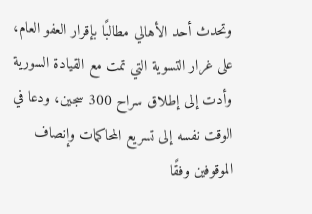وتحدث أحد الأهالي مطالبًا بإقرار العفو العام، على غرار التسوية التي تمت مع القيادة السورية وأدت إلى إطلاق سراح 300 سجين، ودعا في الوقت نفسه إلى تسريع المحاكمات وإنصاف الموقوفين وفقًا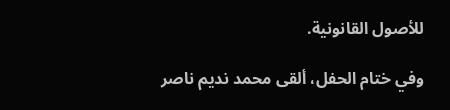للأصول القانونية.

وفي ختام الحفل، ألقى محمد نديم ناصر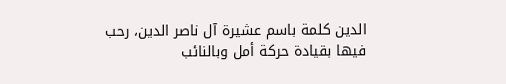الدين كلمة باسم عشيرة آل ناصر الدين، رحب فيها بقيادة حركة أمل وبالنائب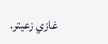غازي زعيتر.